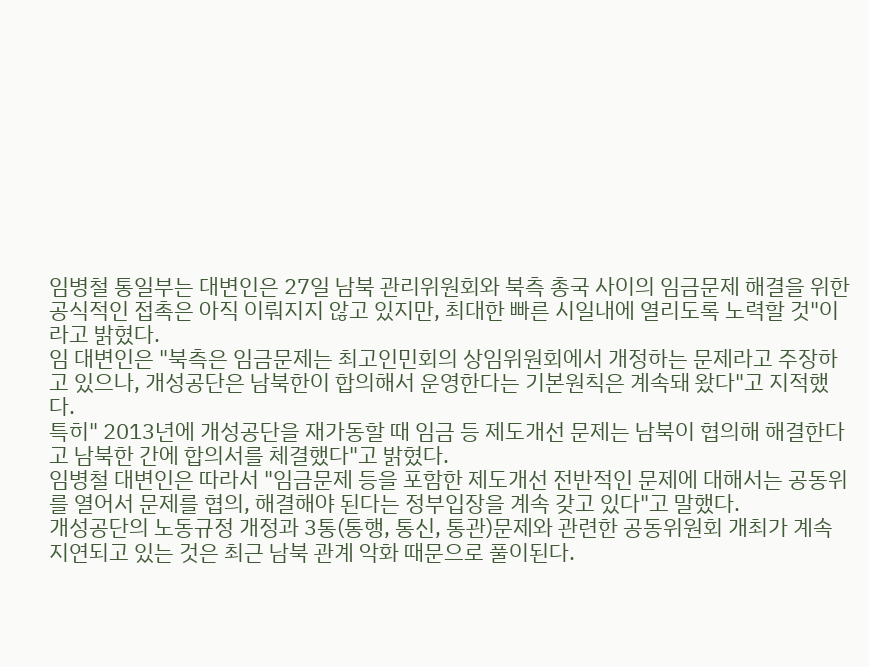임병철 통일부는 대변인은 27일 남북 관리위원회와 북측 총국 사이의 임금문제 해결을 위한 공식적인 접촉은 아직 이뤄지지 않고 있지만, 최대한 빠른 시일내에 열리도록 노력할 것"이라고 밝혔다.
임 대변인은 "북측은 임금문제는 최고인민회의 상임위원회에서 개정하는 문제라고 주장하고 있으나, 개성공단은 남북한이 합의해서 운영한다는 기본원칙은 계속돼 왔다"고 지적했다.
특히" 2013년에 개성공단을 재가동할 때 임금 등 제도개선 문제는 남북이 협의해 해결한다고 남북한 간에 합의서를 체결했다"고 밝혔다.
임병철 대변인은 따라서 "임금문제 등을 포함한 제도개선 전반적인 문제에 대해서는 공동위를 열어서 문제를 협의, 해결해야 된다는 정부입장을 계속 갖고 있다"고 말했다.
개성공단의 노동규정 개정과 3통(통행, 통신, 통관)문제와 관련한 공동위원회 개최가 계속 지연되고 있는 것은 최근 남북 관계 악화 때문으로 풀이된다.